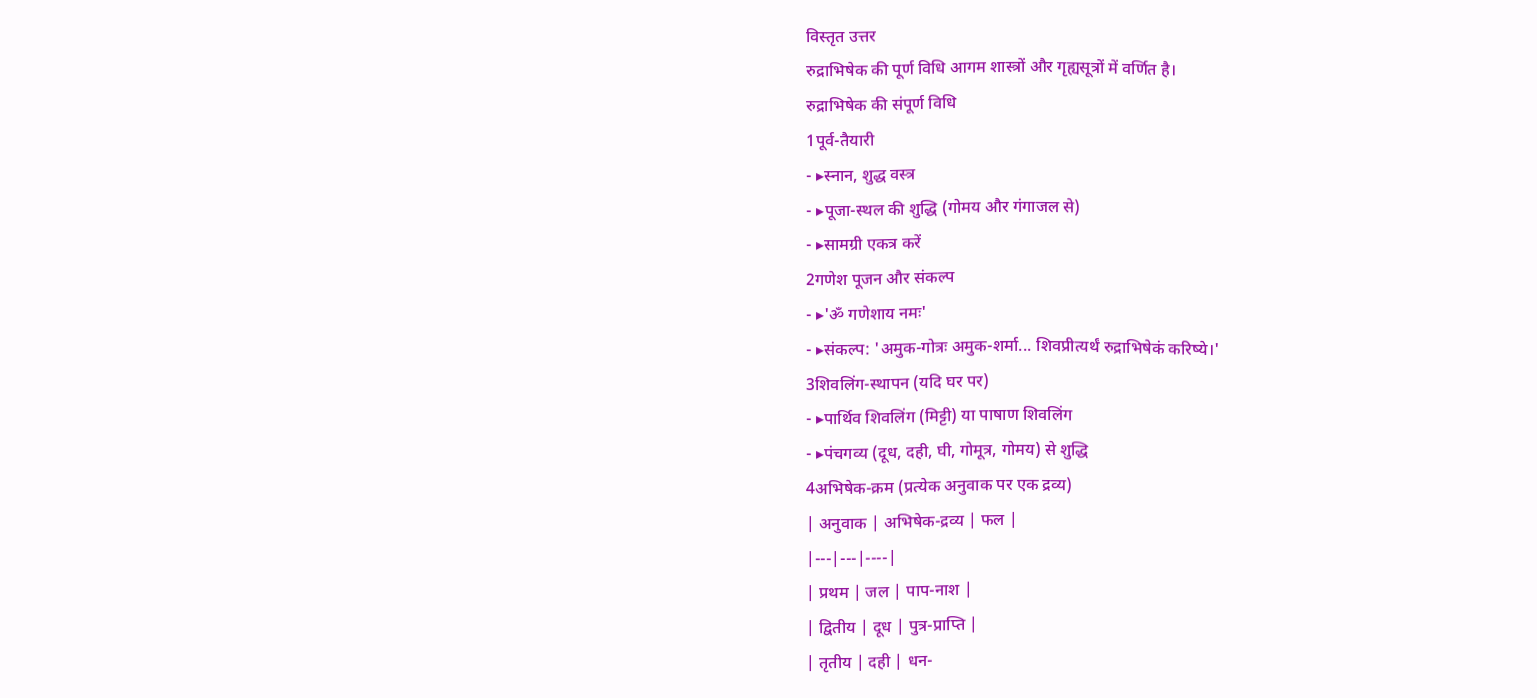विस्तृत उत्तर
रुद्राभिषेक की पूर्ण विधि आगम शास्त्रों और गृह्यसूत्रों में वर्णित है।
रुद्राभिषेक की संपूर्ण विधि
1पूर्व-तैयारी
- ▸स्नान, शुद्ध वस्त्र
- ▸पूजा-स्थल की शुद्धि (गोमय और गंगाजल से)
- ▸सामग्री एकत्र करें
2गणेश पूजन और संकल्प
- ▸'ॐ गणेशाय नमः'
- ▸संकल्प: 'अमुक-गोत्रः अमुक-शर्मा... शिवप्रीत्यर्थं रुद्राभिषेकं करिष्ये।'
3शिवलिंग-स्थापन (यदि घर पर)
- ▸पार्थिव शिवलिंग (मिट्टी) या पाषाण शिवलिंग
- ▸पंचगव्य (दूध, दही, घी, गोमूत्र, गोमय) से शुद्धि
4अभिषेक-क्रम (प्रत्येक अनुवाक पर एक द्रव्य)
| अनुवाक | अभिषेक-द्रव्य | फल |
|---|---|----|
| प्रथम | जल | पाप-नाश |
| द्वितीय | दूध | पुत्र-प्राप्ति |
| तृतीय | दही | धन-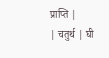प्राप्ति |
| चतुर्थ | घी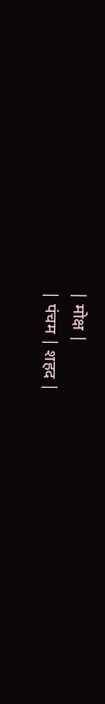| मोक्ष |
| पंचम | शहद |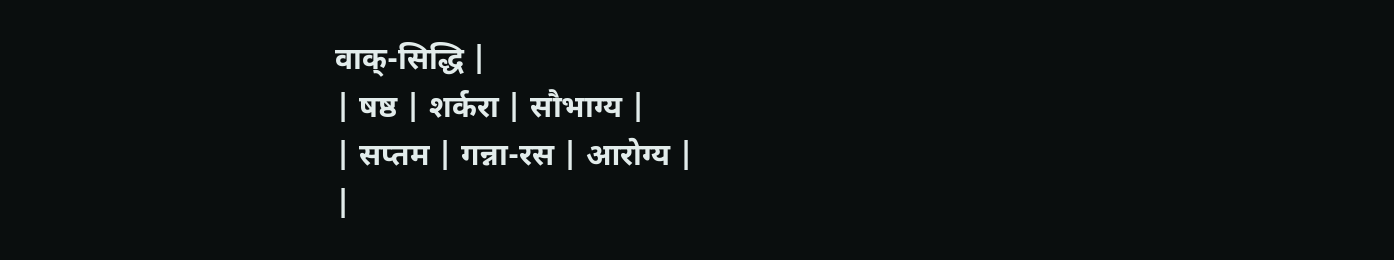वाक्-सिद्धि |
| षष्ठ | शर्करा | सौभाग्य |
| सप्तम | गन्ना-रस | आरोग्य |
|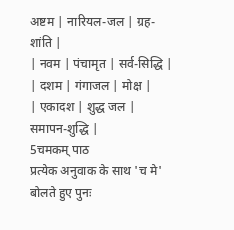अष्टम | नारियल-जल | ग्रह-शांति |
| नवम | पंचामृत | सर्व-सिद्धि |
| दशम | गंगाजल | मोक्ष |
| एकादश | शुद्ध जल | समापन-शुद्धि |
5चमकम् पाठ
प्रत्येक अनुवाक के साथ 'च मे' बोलते हुए पुनः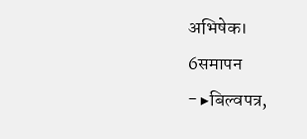अभिषेक।
6समापन
- ▸बिल्वपत्र,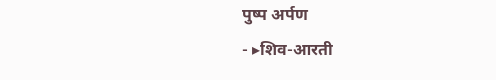पुष्प अर्पण
- ▸शिव-आरती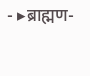- ▸ब्राह्मण-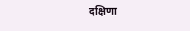दक्षिणा